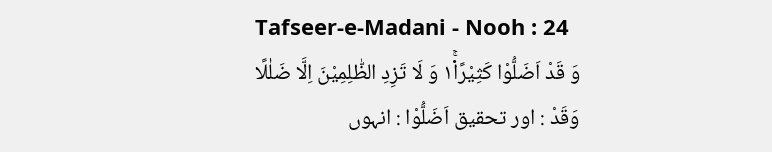Tafseer-e-Madani - Nooh : 24
وَ قَدْ اَضَلُّوْا كَثِیْرًا١ۚ۬ وَ لَا تَزِدِ الظّٰلِمِیْنَ اِلَّا ضَلٰلًا
وَقَدْ : اور تحقیق اَضَلُّوْا : انہوں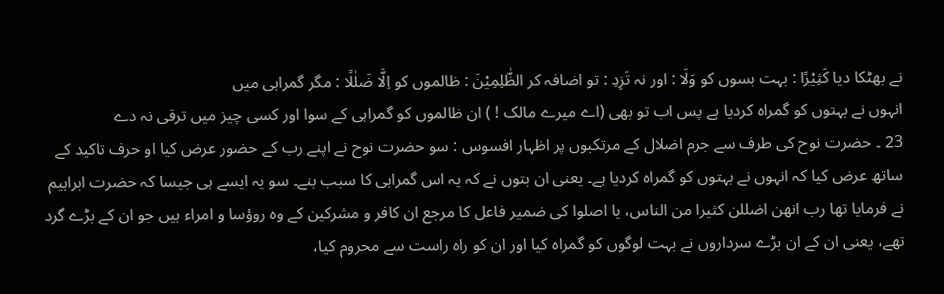نے بھٹکا دیا كَثِيْرًا : بہت بسوں کو وَلَا : اور نہ تَزِدِ : تو اضافہ کر الظّٰلِمِيْنَ : ظالموں کو اِلَّا ضَلٰلًا : مگر گمراہی میں
انہوں نے بہتوں کو گمراہ کردیا ہے پس اب تو بھی (اے میرے مالک ! ) ان ظالموں کو گمراہی کے سوا اور کسی چیز میں ترقی نہ دے
23 ۔ حضرت نوح کی طرف سے جرم اضلال کے مرتکبوں پر اظہار افسوس : سو حضرت نوح نے اپنے رب کے حضور عرض کیا او حرف تاکید کے ساتھ عرض کیا کہ انہوں نے بہتوں کو گمراہ کردیا ہے۔ یعنی ان بتوں نے کہ یہ اس گمراہی کا سبب بنے۔ سو یہ ایسے ہی جیسا کہ حضرت ابراہیم نے فرمایا تھا رب انھن اضللن کثیرا من الناس، یا اصلوا کی ضمیر فاعل کا مرجع ان کافر و مشرکین کے وہ روؤسا و امراء ہیں جو ان کے بڑے گرد تھے، یعنی ان کے ان بڑے سرداروں نے بہت لوگوں کو گمراہ کیا اور ان کو راہ راست سے محروم کیا،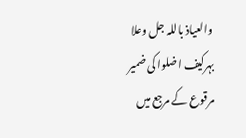والعیاذ باللہ جل وعلا بہرکیف اضلوا کی ضمیر مرقوع کے مرجع میں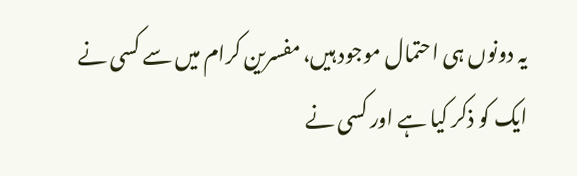یہ دونوں ہی احتمال موجود ہیں، مفسرین کرام میں سے کسی نے ایک کو ذکر کیا ہے اور کسی نے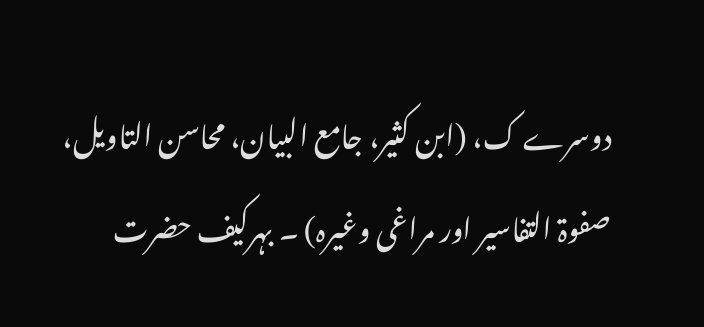دوسرے ک، (ابن کثیر، جامع البیان، محاسن التاویل، صفوۃ التفاسیر اور مراغی وغیرہ) ۔ بہرکیف حضرت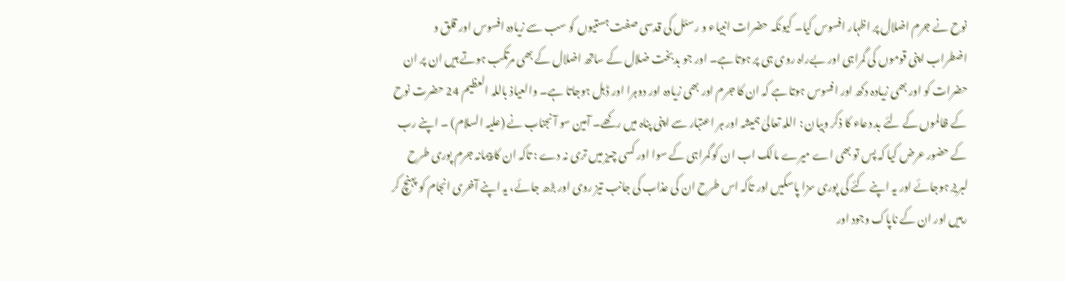نوح نے جرم اضلال پر اظہار افسوس کیا۔ کیونکہ حضرات انبیاء و رسئل کی قدسی صفت ہستیوں کو سب سے زیادہ افسوس اور قلق و اضطراب اپنی قوموں کی گمراہی اور بےراہ روی ہی پر ہوتا ہے۔ اور جو بدبخت ضلال کے ساتھ اضلال کے بھی مرتکب ہوتے ہیں ان پر ان حضرات کو اور بھی زیادہ دکھ اور افسوس ہوتا ہے کہ ان کا جرم اور بھی زیادہ اور دوہرا اور ڈبل ہوجاتا ہے۔ والعیاذ باللہ العظیم 24 حضرت نوح کے ظالموں کے لئے بد دعاء کا ذکر وبیان : اللہ تعالیٰ ہمیشہ اور ہر اعتبار سے اپنی پناہ میں رکھے۔ آمین سو آنجناب نے (علیہ السلام) ۔ اپنے رب کے حضور عرض کیا کہ پس تو بھی اے میرے مالک اب ان کو گمراہی کے سوا اور کسی چیز میں تری نہ دے : تاکہ ان کا پیمانہ جرم پوری طرح لبریز ہوجائے اور یہ اپنے کئے کی پوری سزا پاسکیں اور تاکہ اس طرح ان کی عذاب کی جانب تیز روی اور بڑھ جائے، یہ اپنے آخری انجام کو پہنچ کر رہیں اور ان کے ناپاک وجود اور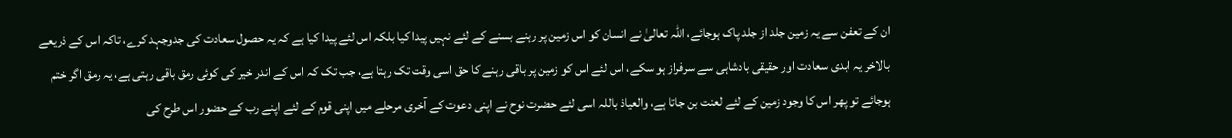ان کے تعفن سے یہ زمین جلد از جلد پاک ہوجائے، اللہ تعالیٰ نے انسان کو اس زمین پر رہنے بسنے کے لئے نہیں پیدا کیا بلکہ اس لئے پیدا کیا ہے کہ یہ حصول سعادت کی جدوجہد کرے، تاکہ اس کے ذریعے بالاخر یہ ابدی سعادت اور حقیقی بادشاہی سے سرفراز ہو سکے، اس لئے اس کو زمین پر باقی رہنے کا حق اسی وقت تک رہتا ہے، جب تک کہ اس کے اندر خیر کی کوئی رمق باقی رہتی ہے، یہ رمق اگر ختم ہوجائے تو پھر اس کا وجود زمین کے لئے لعنت بن جاتا ہے، والعیاذ باللہ اسی لئے حضرت نوح نے اپنی دعوت کے آخری مرحلے میں اپنی قوم کے لئے اپنے رب کے حضور اس طرح کی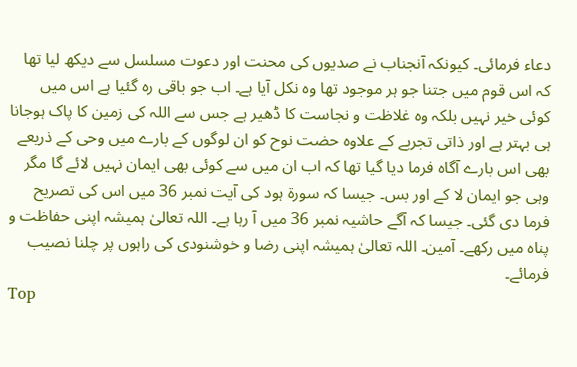دعاء فرمائی۔ کیونکہ آنجناب نے صدیوں کی محنت اور دعوت مسلسل سے دیکھ لیا تھا کہ اس قوم میں جتنا جو ہر موجود تھا وہ نکل آیا ہے۔ اب جو باقی رہ گئیا ہے اس میں کوئی خیر نہیں بلکہ وہ غلاظت و نجاست کا ڈھیر ہے جس سے اللہ کی زمین کا پاک ہوجانا ہی بہتر ہے اور ذاتی تجربے کے علاوہ حضت نوح کو ان لوگوں کے بارے میں وحی کے ذریعے بھی اس بارے آگاہ فرما دیا گیا تھا کہ اب ان میں سے کوئی بھی ایمان نہیں لائے گا مگر وہی جو ایمان لا کے اور بس۔ جیسا کہ سورة ہود کی آیت نمبر 36 میں اس کی تصریح فرما دی گئی۔ جیسا کہ آگے حاشیہ نمبر 36 میں آ رہا ہے۔ اللہ تعالیٰ ہمیشہ اپنی حفاظت و پناہ میں رکھے۔ آمین۔ اللہ تعالیٰ ہمیشہ اپنی رضا و خوشنودی کی راہوں پر چلنا نصیب فرمائے۔
Top